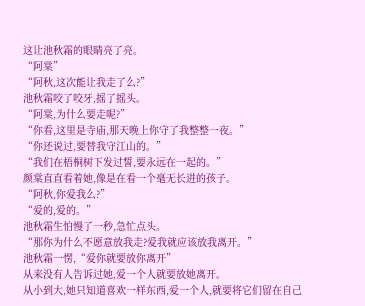这让池秋霜的眼睛亮了亮。
“阿棠”
“阿秋,这次能让我走了么?”
池秋霜咬了咬牙,摇了摇头。
“阿棠,为什么要走呢?”
“你看,这里是寺庙,那天晚上你守了我整整一夜。”
“你还说过,要替我守江山的。”
“我们在梧桐树下发过誓,要永远在一起的。”
颜棠直直看着她,像是在看一个毫无长进的孩子。
“阿秋,你爱我么?”
“爱的,爱的。”
池秋霜生怕慢了一秒,急忙点头。
“那你为什么不愿意放我走?爱我就应该放我离开。”
池秋霜一愣,“爱你就要放你离开”
从来没有人告诉过她,爱一个人就要放她离开。
从小到大,她只知道喜欢一样东西,爱一个人,就要将它们留在自己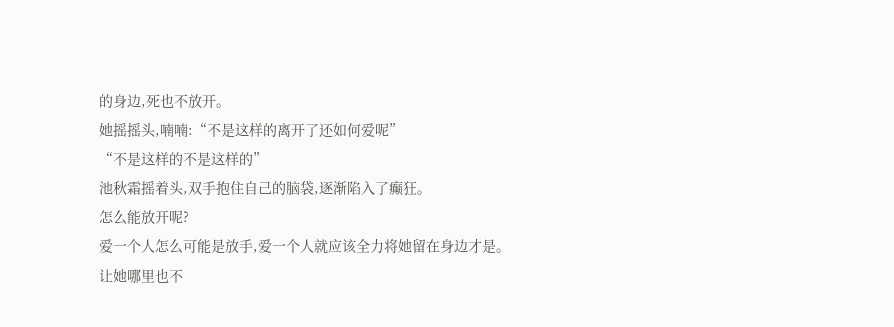的身边,死也不放开。
她摇摇头,喃喃:“不是这样的离开了还如何爱呢”
“不是这样的不是这样的”
池秋霜摇着头,双手抱住自己的脑袋,逐渐陷入了癫狂。
怎么能放开呢?
爱一个人怎么可能是放手,爱一个人就应该全力将她留在身边才是。
让她哪里也不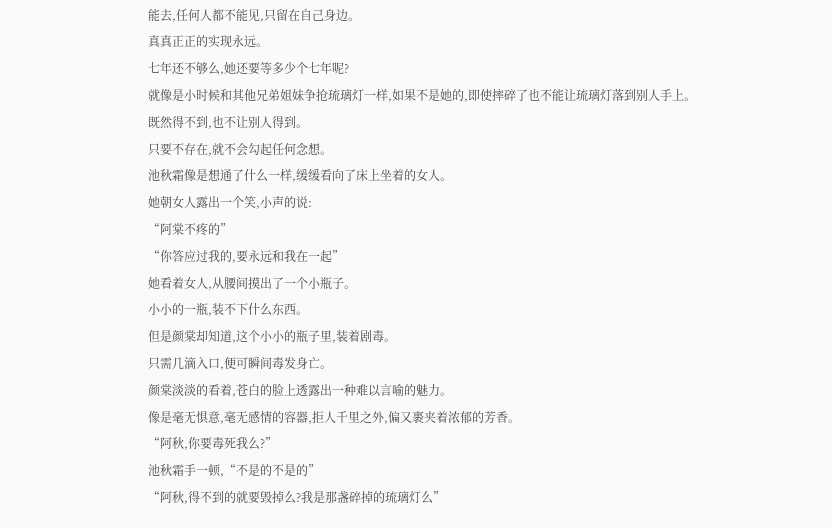能去,任何人都不能见,只留在自己身边。
真真正正的实现永远。
七年还不够么,她还要等多少个七年呢?
就像是小时候和其他兄弟姐妹争抢琉璃灯一样,如果不是她的,即使摔碎了也不能让琉璃灯落到别人手上。
既然得不到,也不让别人得到。
只要不存在,就不会勾起任何念想。
池秋霜像是想通了什么一样,缓缓看向了床上坐着的女人。
她朝女人露出一个笑,小声的说:
“阿棠不疼的”
“你答应过我的,要永远和我在一起”
她看着女人,从腰间摸出了一个小瓶子。
小小的一瓶,装不下什么东西。
但是颜棠却知道,这个小小的瓶子里,装着剧毒。
只需几滴入口,便可瞬间毒发身亡。
颜棠淡淡的看着,苍白的脸上透露出一种难以言喻的魅力。
像是毫无惧意,毫无感情的容器,拒人千里之外,偏又裹夹着浓郁的芳香。
“阿秋,你要毒死我么?”
池秋霜手一顿,“不是的不是的”
“阿秋,得不到的就要毁掉么?我是那盏碎掉的琉璃灯么”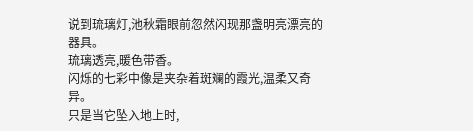说到琉璃灯,池秋霜眼前忽然闪现那盏明亮漂亮的器具。
琉璃透亮,暖色带香。
闪烁的七彩中像是夹杂着斑斓的霞光,温柔又奇异。
只是当它坠入地上时,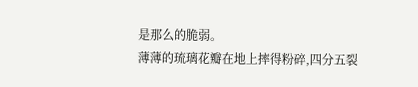是那么的脆弱。
薄薄的琉璃花瓣在地上摔得粉碎,四分五裂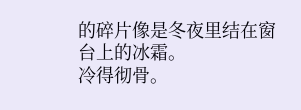的碎片像是冬夜里结在窗台上的冰霜。
冷得彻骨。